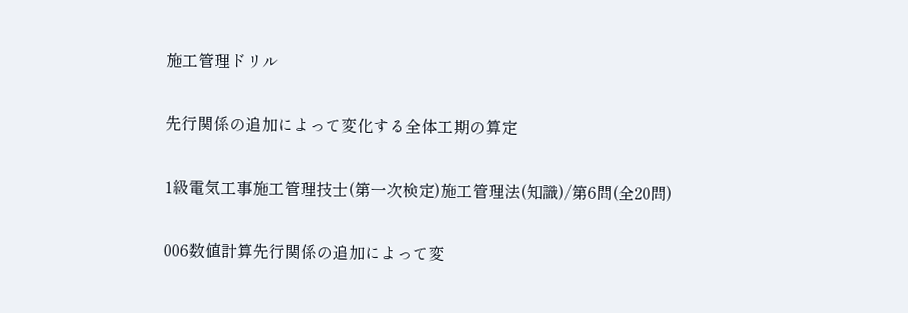施工管理ドリル

先行関係の追加によって変化する全体工期の算定

1級電気工事施工管理技士(第一次検定)施工管理法(知識)/第6問(全20問)

006数値計算先行関係の追加によって変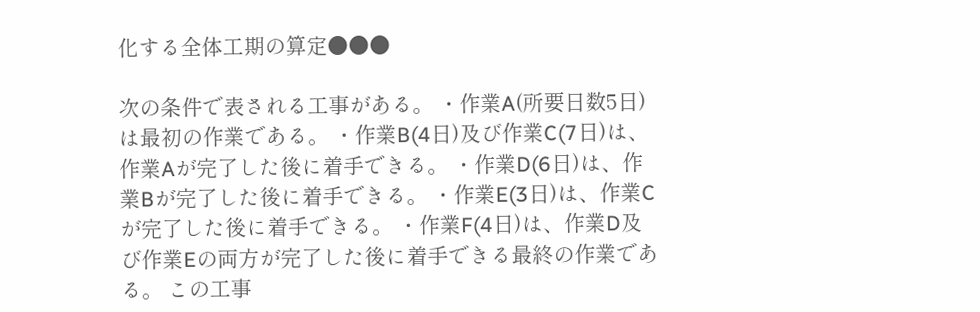化する全体工期の算定●●●

次の条件で表される工事がある。 ・作業A(所要日数5日)は最初の作業である。 ・作業B(4日)及び作業C(7日)は、作業Aが完了した後に着手できる。 ・作業D(6日)は、作業Bが完了した後に着手できる。 ・作業E(3日)は、作業Cが完了した後に着手できる。 ・作業F(4日)は、作業D及び作業Eの両方が完了した後に着手できる最終の作業である。 この工事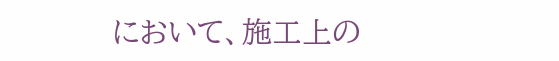において、施工上の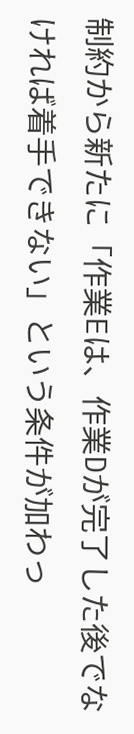制約から新たに「作業Eは、作業Dが完了した後でなければ着手できない」という条件が加わっ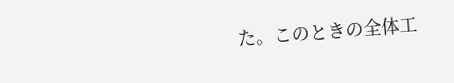た。このときの全体工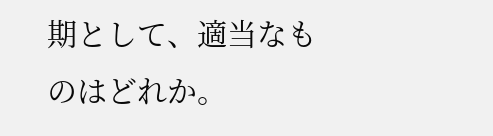期として、適当なものはどれか。